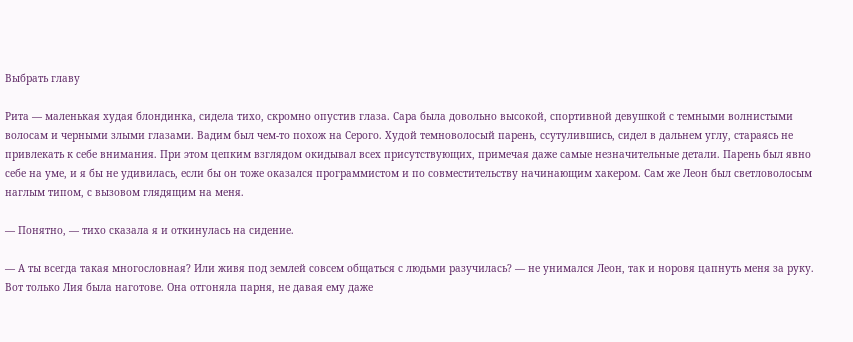Выбрать главу

Рита — маленькая худая блондинка, сидела тихо, скромно опустив глаза. Сара была довольно высокой, спортивной девушкой с темными волнистыми волосам и черными злыми глазами. Вадим был чем-то похож на Серого. Худой темноволосый парень, ссутулившись, сидел в дальнем углу, стараясь не привлекать к себе внимания. При этом цепким взглядом окидывал всех присутствующих, примечая даже самые незначительные детали. Парень был явно себе на уме, и я бы не удивилась, если бы он тоже оказался программистом и по совместительству начинающим хакером. Сам же Леон был светловолосым наглым типом, с вызовом глядящим на меня.

— Понятно, — тихо сказала я и откинулась на сидение.

— А ты всегда такая многословная? Или живя под землей совсем общаться с людьми разучилась? — не унимался Леон, так и норовя цапнуть меня за руку. Вот только Лия была наготове. Она отгоняла парня, не давая ему даже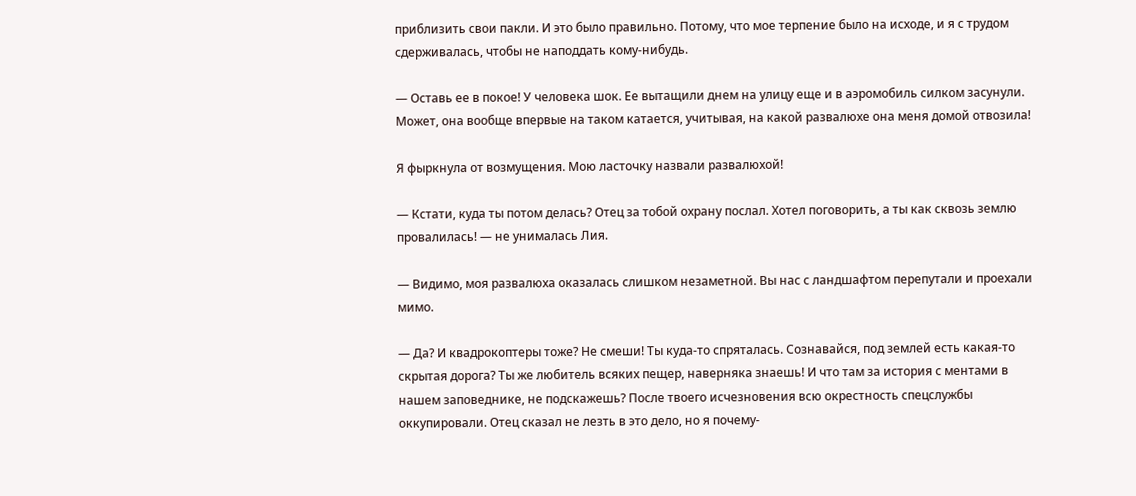приблизить свои пакли. И это было правильно. Потому, что мое терпение было на исходе, и я с трудом сдерживалась, чтобы не наподдать кому-нибудь.

— Оставь ее в покое! У человека шок. Ее вытащили днем на улицу еще и в аэромобиль силком засунули. Может, она вообще впервые на таком катается, учитывая, на какой развалюхе она меня домой отвозила!

Я фыркнула от возмущения. Мою ласточку назвали развалюхой!

— Кстати, куда ты потом делась? Отец за тобой охрану послал. Хотел поговорить, а ты как сквозь землю провалилась! — не унималась Лия.

— Видимо, моя развалюха оказалась слишком незаметной. Вы нас с ландшафтом перепутали и проехали мимо.

— Да? И квадрокоптеры тоже? Не смеши! Ты куда-то спряталась. Сознавайся, под землей есть какая-то скрытая дорога? Ты же любитель всяких пещер, наверняка знаешь! И что там за история с ментами в нашем заповеднике, не подскажешь? После твоего исчезновения всю окрестность спецслужбы оккупировали. Отец сказал не лезть в это дело, но я почему-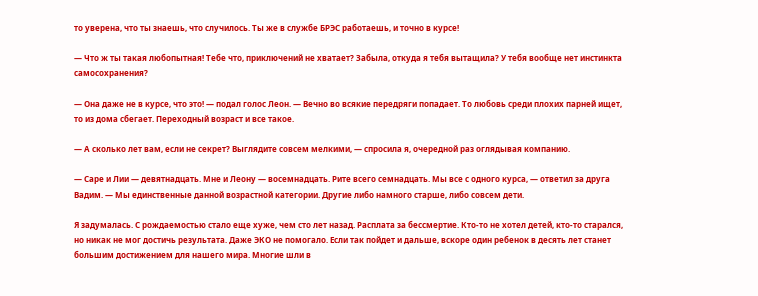то уверена, что ты знаешь, что случилось. Ты же в службе БРЭС работаешь, и точно в курсе!

— Что ж ты такая любопытная! Тебе что, приключений не хватает? Забыла, откуда я тебя вытащила? У тебя вообще нет инстинкта самосохранения?

— Она даже не в курсе, что это! — подал голос Леон. — Вечно во всякие передряги попадает. То любовь среди плохих парней ищет, то из дома сбегает. Переходный возраст и все такое.

— А сколько лет вам, если не секрет? Выглядите совсем мелкими, — спросила я, очередной раз оглядывая компанию.

— Саре и Лии — девятнадцать. Мне и Леону — восемнадцать. Рите всего семнадцать. Мы все с одного курса, — ответил за друга Вадим. — Мы единственные данной возрастной категории. Другие либо намного старше, либо совсем дети.

Я задумалась. С рождаемостью стало еще хуже, чем сто лет назад. Расплата за бессмертие. Кто-то не хотел детей, кто-то старался, но никак не мог достичь результата. Даже ЭКО не помогало. Если так пойдет и дальше, вскоре один ребенок в десять лет станет большим достижением для нашего мира. Многие шли в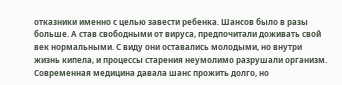отказники именно с целью завести ребенка. Шансов было в разы больше. А став свободными от вируса, предпочитали доживать свой век нормальными. С виду они оставались молодыми, но внутри жизнь кипела, и процессы старения неумолимо разрушали организм. Современная медицина давала шанс прожить долго, но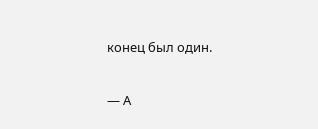конец был один.

— А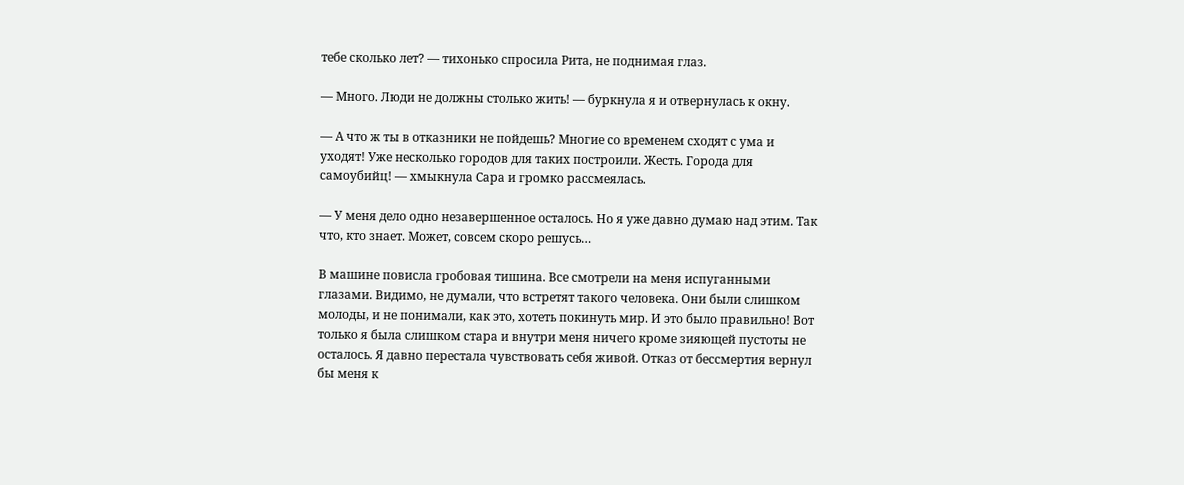тебе сколько лет? — тихонько спросила Рита, не поднимая глаз.

— Много. Люди не должны столько жить! — буркнула я и отвернулась к окну.

— А что ж ты в отказники не пойдешь? Многие со временем сходят с ума и уходят! Уже несколько городов для таких построили. Жесть. Города для самоубийц! — хмыкнула Сара и громко рассмеялась.

— У меня дело одно незавершенное осталось. Но я уже давно думаю над этим. Так что, кто знает. Может, совсем скоро решусь…

В машине повисла гробовая тишина. Все смотрели на меня испуганными глазами. Видимо, не думали, что встретят такого человека. Они были слишком молоды, и не понимали, как это, хотеть покинуть мир. И это было правильно! Вот только я была слишком стара и внутри меня ничего кроме зияющей пустоты не осталось. Я давно перестала чувствовать себя живой. Отказ от бессмертия вернул бы меня к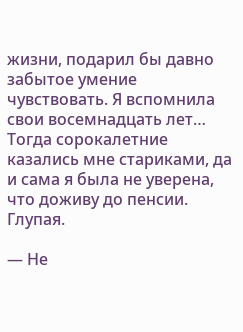жизни, подарил бы давно забытое умение чувствовать. Я вспомнила свои восемнадцать лет… Тогда сорокалетние казались мне стариками, да и сама я была не уверена, что доживу до пенсии. Глупая.

— Не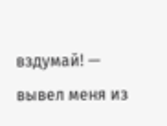вздумай! — вывел меня из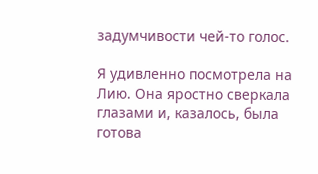задумчивости чей-то голос.

Я удивленно посмотрела на Лию. Она яростно сверкала глазами и, казалось, была готова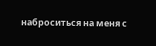наброситься на меня с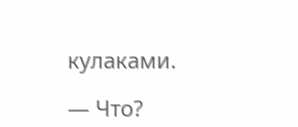кулаками.

— Что?